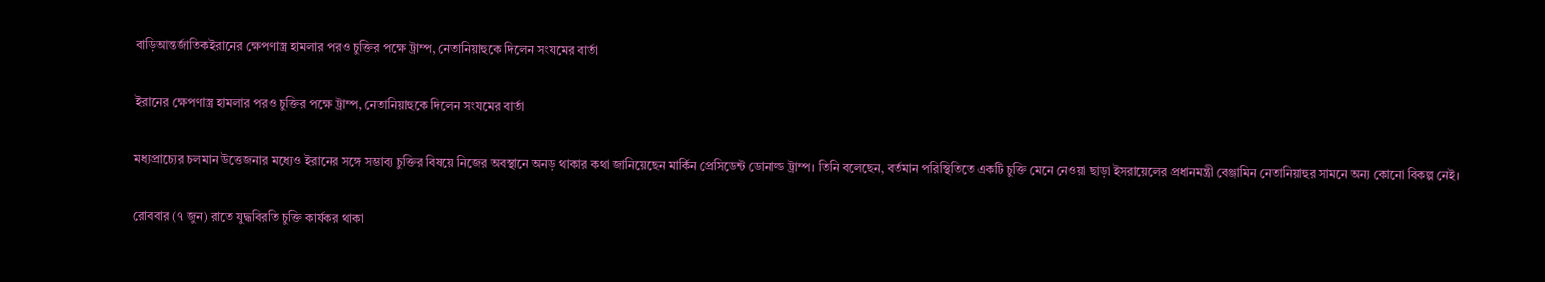বাড়িআন্তর্জাতিকইরানের ক্ষেপণাস্ত্র হামলার পরও চুক্তির পক্ষে ট্রাম্প, নেতানিয়াহুকে দিলেন সংযমের বার্তা

ইরানের ক্ষেপণাস্ত্র হামলার পরও চুক্তির পক্ষে ট্রাম্প, নেতানিয়াহুকে দিলেন সংযমের বার্তা

মধ্যপ্রাচ্যের চলমান উত্তেজনার মধ্যেও ইরানের সঙ্গে সম্ভাব্য চুক্তির বিষয়ে নিজের অবস্থানে অনড় থাকার কথা জানিয়েছেন মার্কিন প্রেসিডেন্ট ডোনাল্ড ট্রাম্প। তিনি বলেছেন, বর্তমান পরিস্থিতিতে একটি চুক্তি মেনে নেওয়া ছাড়া ইসরায়েলের প্রধানমন্ত্রী বেঞ্জামিন নেতানিয়াহুর সামনে অন্য কোনো বিকল্প নেই।

রোববার (৭ জুন) রাতে যুদ্ধবিরতি চুক্তি কার্যকর থাকা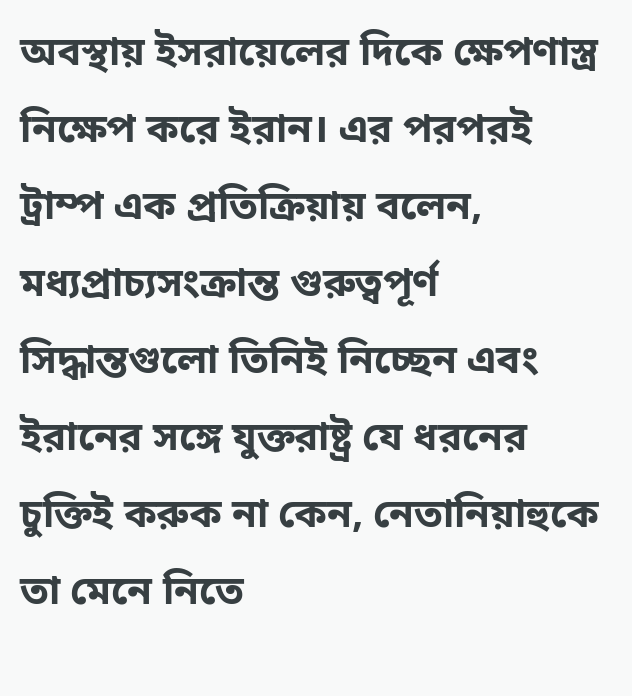অবস্থায় ইসরায়েলের দিকে ক্ষেপণাস্ত্র নিক্ষেপ করে ইরান। এর পরপরই ট্রাম্প এক প্রতিক্রিয়ায় বলেন, মধ্যপ্রাচ্যসংক্রান্ত গুরুত্বপূর্ণ সিদ্ধান্তগুলো তিনিই নিচ্ছেন এবং ইরানের সঙ্গে যুক্তরাষ্ট্র যে ধরনের চুক্তিই করুক না কেন, নেতানিয়াহুকে তা মেনে নিতে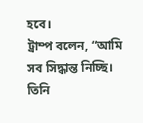হবে।
ট্রাম্প বলেন, “আমি সব সিদ্ধান্ত নিচ্ছি। তিনি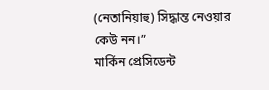(নেতানিয়াহু) সিদ্ধান্ত নেওয়ার কেউ নন।”
মার্কিন প্রেসিডেন্ট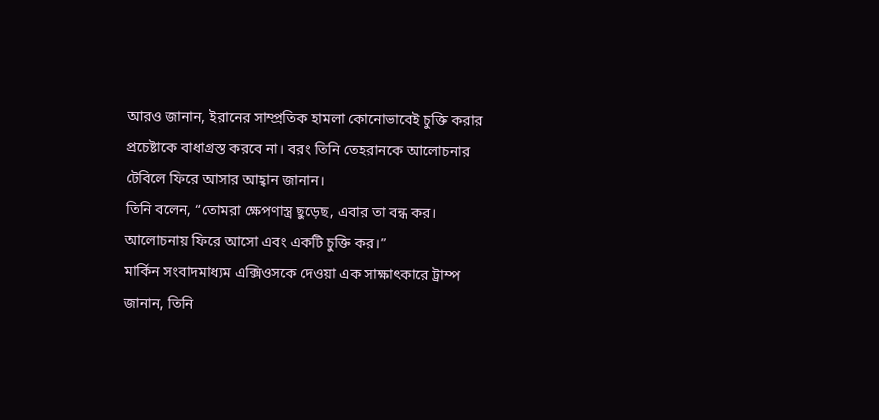আরও জানান, ইরানের সাম্প্রতিক হামলা কোনোভাবেই চুক্তি করার প্রচেষ্টাকে বাধাগ্রস্ত করবে না। বরং তিনি তেহরানকে আলোচনার টেবিলে ফিরে আসার আহ্বান জানান।
তিনি বলেন, “তোমরা ক্ষেপণাস্ত্র ছুড়েছ, এবার তা বন্ধ কর। আলোচনায় ফিরে আসো এবং একটি চুক্তি কর।”
মার্কিন সংবাদমাধ্যম এক্সিওসকে দেওয়া এক সাক্ষাৎকারে ট্রাম্প জানান, তিনি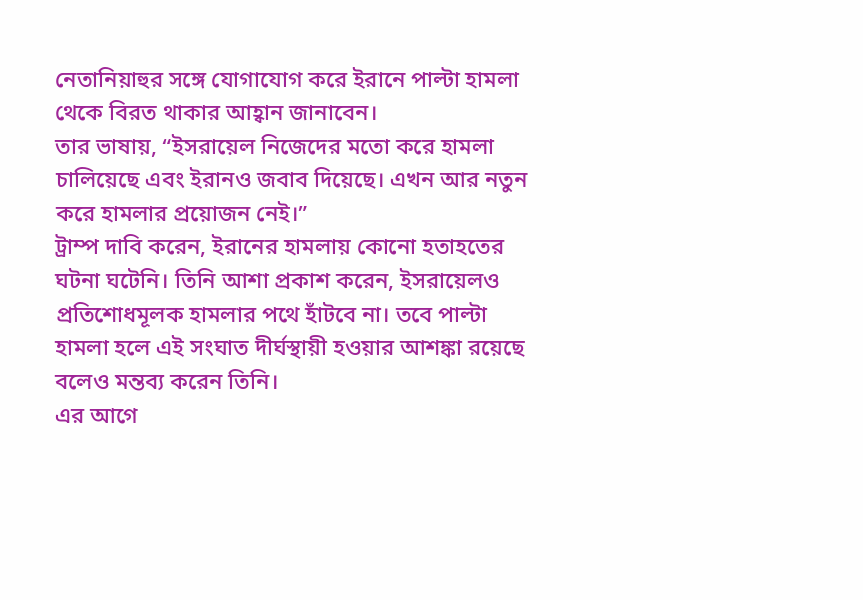নেতানিয়াহুর সঙ্গে যোগাযোগ করে ইরানে পাল্টা হামলা থেকে বিরত থাকার আহ্বান জানাবেন।
তার ভাষায়, “ইসরায়েল নিজেদের মতো করে হামলা চালিয়েছে এবং ইরানও জবাব দিয়েছে। এখন আর নতুন করে হামলার প্রয়োজন নেই।”
ট্রাম্প দাবি করেন, ইরানের হামলায় কোনো হতাহতের ঘটনা ঘটেনি। তিনি আশা প্রকাশ করেন, ইসরায়েলও প্রতিশোধমূলক হামলার পথে হাঁটবে না। তবে পাল্টা হামলা হলে এই সংঘাত দীর্ঘস্থায়ী হওয়ার আশঙ্কা রয়েছে বলেও মন্তব্য করেন তিনি।
এর আগে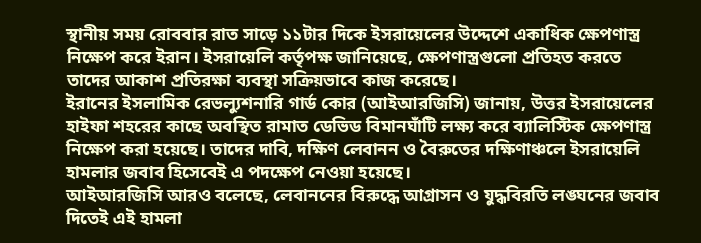স্থানীয় সময় রোববার রাত সাড়ে ১১টার দিকে ইসরায়েলের উদ্দেশে একাধিক ক্ষেপণাস্ত্র নিক্ষেপ করে ইরান। ইসরায়েলি কর্তৃপক্ষ জানিয়েছে, ক্ষেপণাস্ত্রগুলো প্রতিহত করতে তাদের আকাশ প্রতিরক্ষা ব্যবস্থা সক্রিয়ভাবে কাজ করেছে।
ইরানের ইসলামিক রেভল্যুশনারি গার্ড কোর (আইআরজিসি) জানায়, উত্তর ইসরায়েলের হাইফা শহরের কাছে অবস্থিত রামাত ডেভিড বিমানঘাঁটি লক্ষ্য করে ব্যালিস্টিক ক্ষেপণাস্ত্র নিক্ষেপ করা হয়েছে। তাদের দাবি, দক্ষিণ লেবানন ও বৈরুতের দক্ষিণাঞ্চলে ইসরায়েলি হামলার জবাব হিসেবেই এ পদক্ষেপ নেওয়া হয়েছে।
আইআরজিসি আরও বলেছে, লেবাননের বিরুদ্ধে আগ্রাসন ও যুদ্ধবিরতি লঙ্ঘনের জবাব দিতেই এই হামলা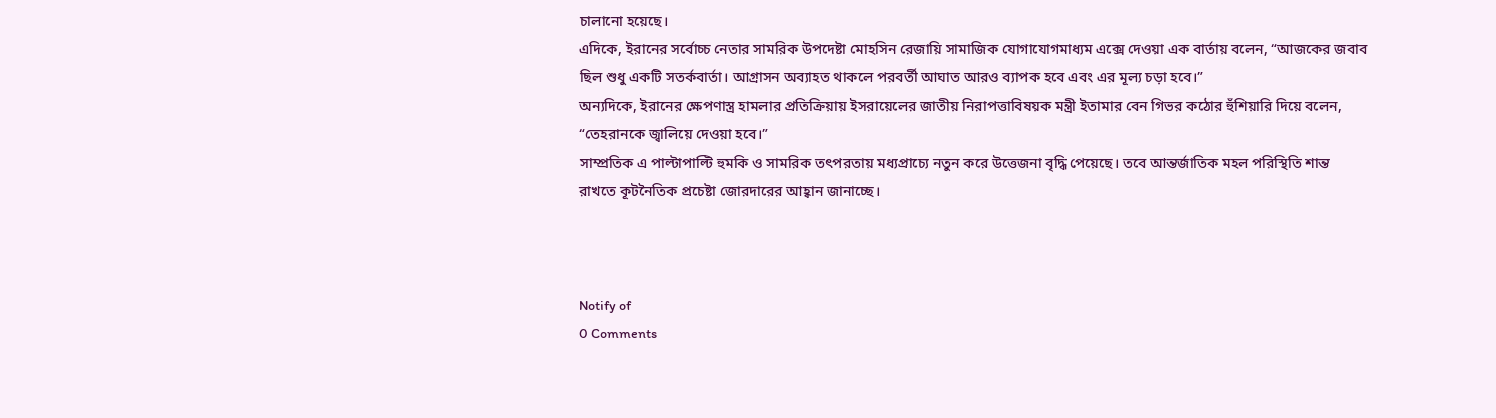চালানো হয়েছে।
এদিকে, ইরানের সর্বোচ্চ নেতার সামরিক উপদেষ্টা মোহসিন রেজায়ি সামাজিক যোগাযোগমাধ্যম এক্সে দেওয়া এক বার্তায় বলেন, “আজকের জবাব ছিল শুধু একটি সতর্কবার্তা। আগ্রাসন অব্যাহত থাকলে পরবর্তী আঘাত আরও ব্যাপক হবে এবং এর মূল্য চড়া হবে।”
অন্যদিকে, ইরানের ক্ষেপণাস্ত্র হামলার প্রতিক্রিয়ায় ইসরায়েলের জাতীয় নিরাপত্তাবিষয়ক মন্ত্রী ইতামার বেন গিভর কঠোর হুঁশিয়ারি দিয়ে বলেন, “তেহরানকে জ্বালিয়ে দেওয়া হবে।”
সাম্প্রতিক এ পাল্টাপাল্টি হুমকি ও সামরিক তৎপরতায় মধ্যপ্রাচ্যে নতুন করে উত্তেজনা বৃদ্ধি পেয়েছে। তবে আন্তর্জাতিক মহল পরিস্থিতি শান্ত রাখতে কূটনৈতিক প্রচেষ্টা জোরদারের আহ্বান জানাচ্ছে।



Notify of
0 Comments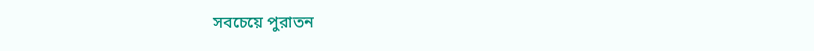সবচেয়ে পুরাতন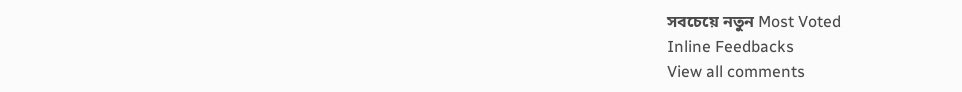সবচেয়ে নতুন Most Voted
Inline Feedbacks
View all comments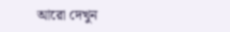আরো দেখুন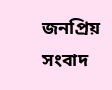জনপ্রিয় সংবাদ